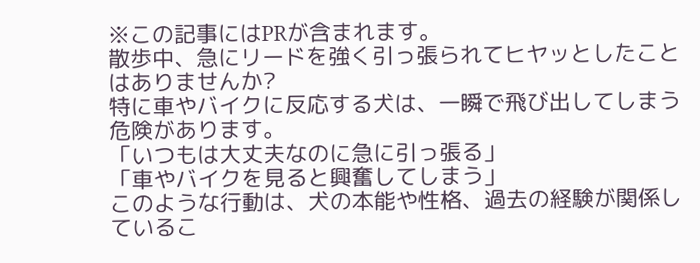※この記事にはPRが含まれます。
散歩中、急にリードを強く引っ張られてヒヤッとしたことはありませんか?
特に車やバイクに反応する犬は、一瞬で飛び出してしまう危険があります。
「いつもは大丈夫なのに急に引っ張る」
「車やバイクを見ると興奮してしまう」
このような行動は、犬の本能や性格、過去の経験が関係しているこ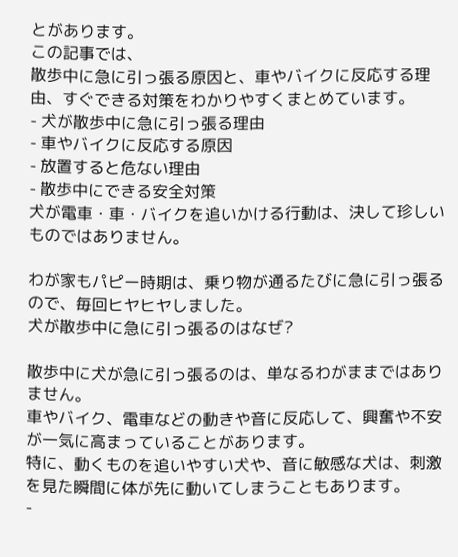とがあります。
この記事では、
散歩中に急に引っ張る原因と、車やバイクに反応する理由、すぐできる対策をわかりやすくまとめています。
- 犬が散歩中に急に引っ張る理由
- 車やバイクに反応する原因
- 放置すると危ない理由
- 散歩中にできる安全対策
犬が電車・車・バイクを追いかける行動は、決して珍しいものではありません。

わが家もパピー時期は、乗り物が通るたびに急に引っ張るので、毎回ヒヤヒヤしました。
犬が散歩中に急に引っ張るのはなぜ?

散歩中に犬が急に引っ張るのは、単なるわがままではありません。
車やバイク、電車などの動きや音に反応して、興奮や不安が一気に高まっていることがあります。
特に、動くものを追いやすい犬や、音に敏感な犬は、刺激を見た瞬間に体が先に動いてしまうこともあります。
-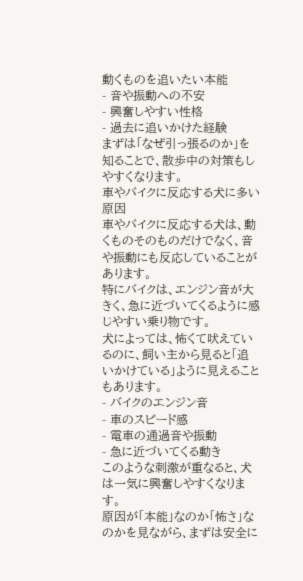動くものを追いたい本能
- 音や振動への不安
- 興奮しやすい性格
- 過去に追いかけた経験
まずは「なぜ引っ張るのか」を知ることで、散歩中の対策もしやすくなります。
車やバイクに反応する犬に多い原因
車やバイクに反応する犬は、動くものそのものだけでなく、音や振動にも反応していることがあります。
特にバイクは、エンジン音が大きく、急に近づいてくるように感じやすい乗り物です。
犬によっては、怖くて吠えているのに、飼い主から見ると「追いかけている」ように見えることもあります。
- バイクのエンジン音
- 車のスピード感
- 電車の通過音や振動
- 急に近づいてくる動き
このような刺激が重なると、犬は一気に興奮しやすくなります。
原因が「本能」なのか「怖さ」なのかを見ながら、まずは安全に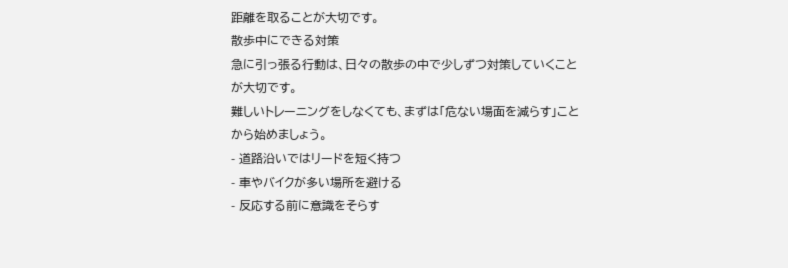距離を取ることが大切です。
散歩中にできる対策
急に引っ張る行動は、日々の散歩の中で少しずつ対策していくことが大切です。
難しいトレーニングをしなくても、まずは「危ない場面を減らす」ことから始めましょう。
- 道路沿いではリードを短く持つ
- 車やバイクが多い場所を避ける
- 反応する前に意識をそらす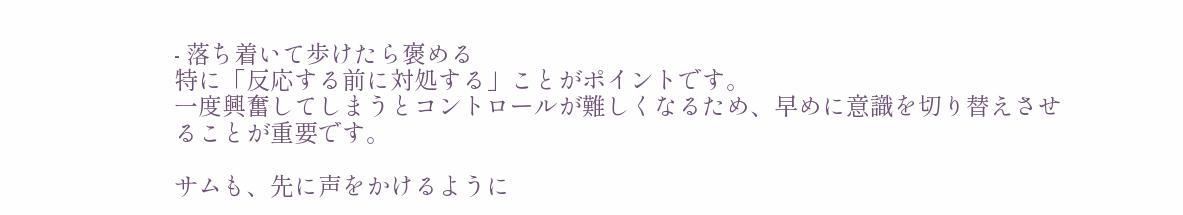- 落ち着いて歩けたら褒める
特に「反応する前に対処する」ことがポイントです。
一度興奮してしまうとコントロールが難しくなるため、早めに意識を切り替えさせることが重要です。

サムも、先に声をかけるように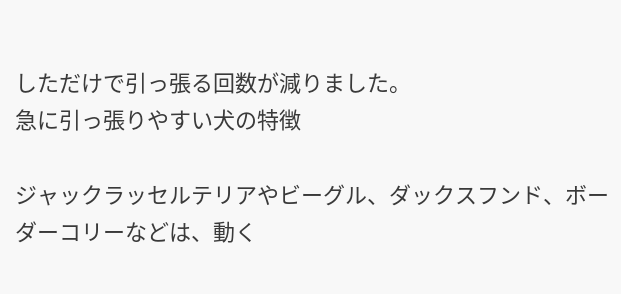しただけで引っ張る回数が減りました。
急に引っ張りやすい犬の特徴

ジャックラッセルテリアやビーグル、ダックスフンド、ボーダーコリーなどは、動く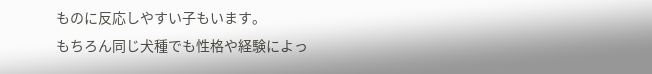ものに反応しやすい子もいます。
もちろん同じ犬種でも性格や経験によっ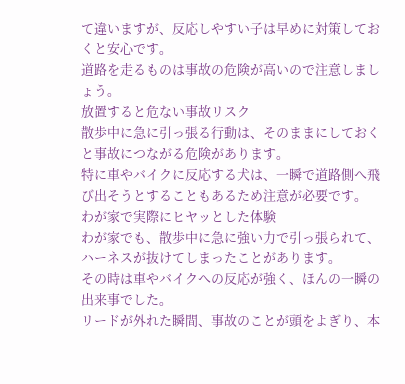て違いますが、反応しやすい子は早めに対策しておくと安心です。
道路を走るものは事故の危険が高いので注意しましょう。
放置すると危ない事故リスク
散歩中に急に引っ張る行動は、そのままにしておくと事故につながる危険があります。
特に車やバイクに反応する犬は、一瞬で道路側へ飛び出そうとすることもあるため注意が必要です。
わが家で実際にヒヤッとした体験
わが家でも、散歩中に急に強い力で引っ張られて、ハーネスが抜けてしまったことがあります。
その時は車やバイクへの反応が強く、ほんの一瞬の出来事でした。
リードが外れた瞬間、事故のことが頭をよぎり、本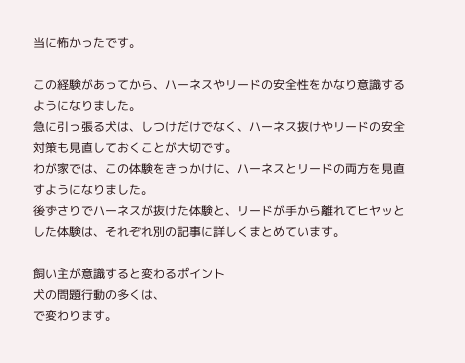当に怖かったです。

この経験があってから、ハーネスやリードの安全性をかなり意識するようになりました。
急に引っ張る犬は、しつけだけでなく、ハーネス抜けやリードの安全対策も見直しておくことが大切です。
わが家では、この体験をきっかけに、ハーネスとリードの両方を見直すようになりました。
後ずさりでハーネスが抜けた体験と、リードが手から離れてヒヤッとした体験は、それぞれ別の記事に詳しくまとめています。

飼い主が意識すると変わるポイント
犬の問題行動の多くは、
で変わります。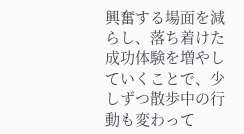興奮する場面を減らし、落ち着けた成功体験を増やしていくことで、少しずつ散歩中の行動も変わって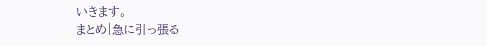いきます。
まとめ|急に引っ張る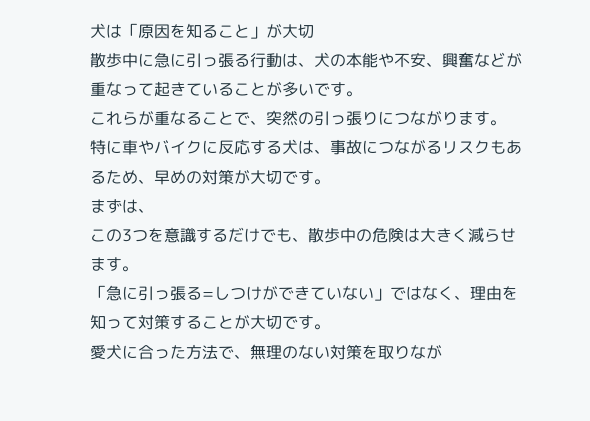犬は「原因を知ること」が大切
散歩中に急に引っ張る行動は、犬の本能や不安、興奮などが重なって起きていることが多いです。
これらが重なることで、突然の引っ張りにつながります。
特に車やバイクに反応する犬は、事故につながるリスクもあるため、早めの対策が大切です。
まずは、
この3つを意識するだけでも、散歩中の危険は大きく減らせます。
「急に引っ張る=しつけができていない」ではなく、理由を知って対策することが大切です。
愛犬に合った方法で、無理のない対策を取りなが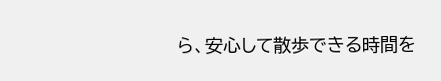ら、安心して散歩できる時間を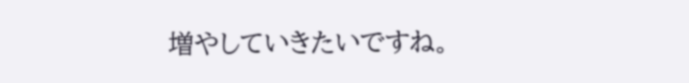増やしていきたいですね。